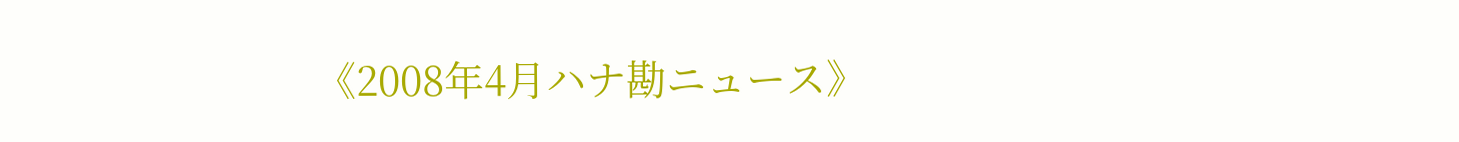《2008年4月ハナ勘ニュース》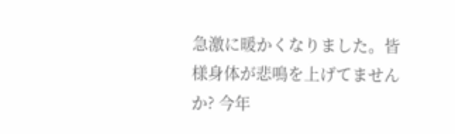急激に暖かくなりました。皆様身体が悲鳴を上げてませんか? 今年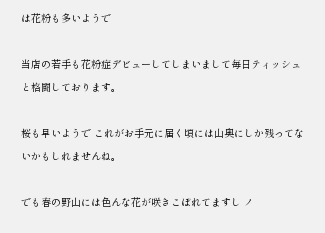は花粉も多いようで

当店の若手も花粉症デビューしてしまいまして毎日ティッシュと格闘しております。

桜も早いようで これがお手元に届く頃には山奥にしか残ってないかもしれませんね。

でも春の野山には色んな花が咲きこぼれてますし ノ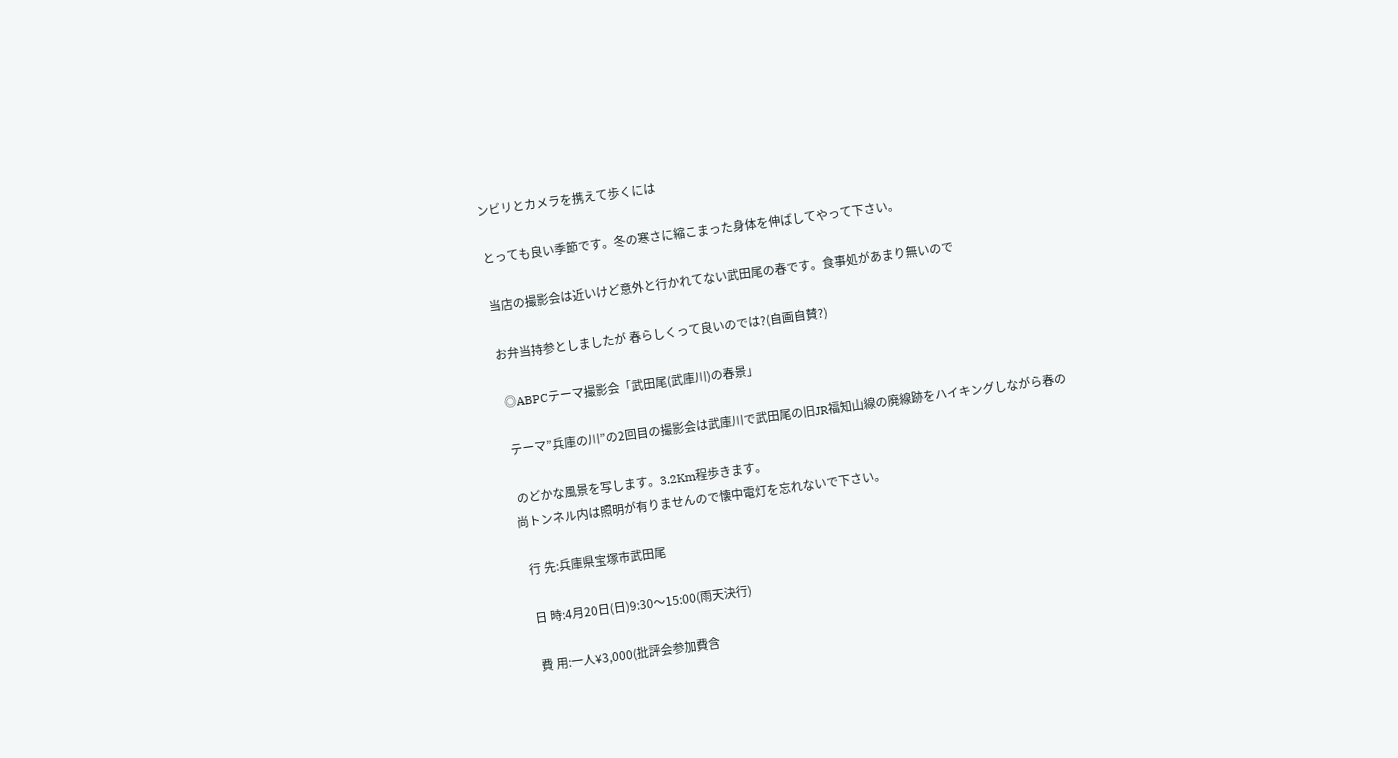ンビリとカメラを携えて歩くには

とっても良い季節です。冬の寒さに縮こまった身体を伸ばしてやって下さい。

当店の撮影会は近いけど意外と行かれてない武田尾の春です。食事処があまり無いので

お弁当持参としましたが 春らしくって良いのでは?(自画自賛?)

 ◎ABPCテーマ撮影会「武田尾(武庫川)の春景」

 テーマ”兵庫の川”の2回目の撮影会は武庫川で武田尾の旧JR福知山線の廃線跡をハイキングしながら春の

 のどかな風景を写します。3.2Km程歩きます。
尚トンネル内は照明が有りませんので懐中電灯を忘れないで下さい。

  行 先:兵庫県宝塚市武田尾

  日 時:4月20日(日)9:30〜15:00(雨天決行)

  費 用:一人¥3,000(批評会参加費含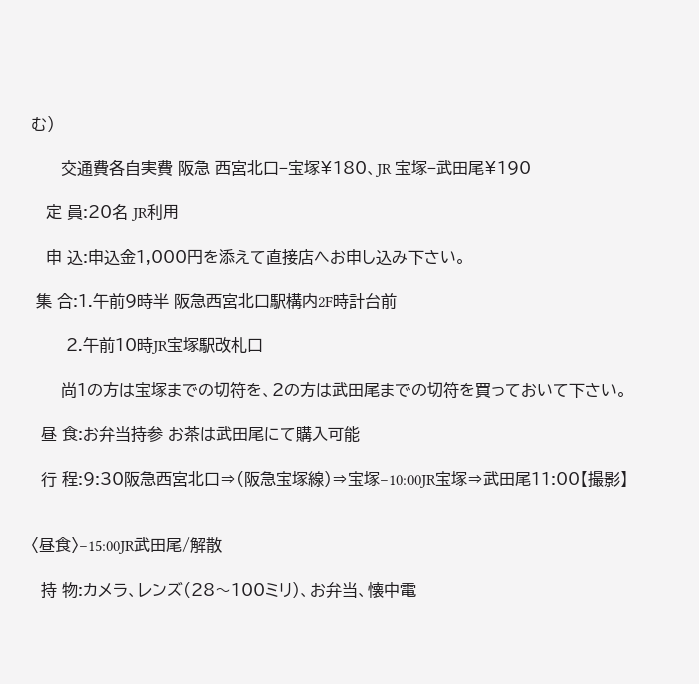む)

      交通費各自実費 阪急 西宮北口−宝塚¥180、JR 宝塚−武田尾¥190

   定 員:20名 JR利用

   申 込:申込金1,000円を添えて直接店へお申し込み下さい。

 集 合:1.午前9時半 阪急西宮北口駅構内2F時計台前

       2.午前10時JR宝塚駅改札口

      尚1の方は宝塚までの切符を、2の方は武田尾までの切符を買っておいて下さい。

  昼 食:お弁当持参 お茶は武田尾にて購入可能

  行 程:9:30阪急西宮北口⇒(阪急宝塚線)⇒宝塚−10:00JR宝塚⇒武田尾11:00【撮影】


〈昼食〉−15:00JR武田尾/解散

  持 物:カメラ、レンズ(28〜100ミリ)、お弁当、懐中電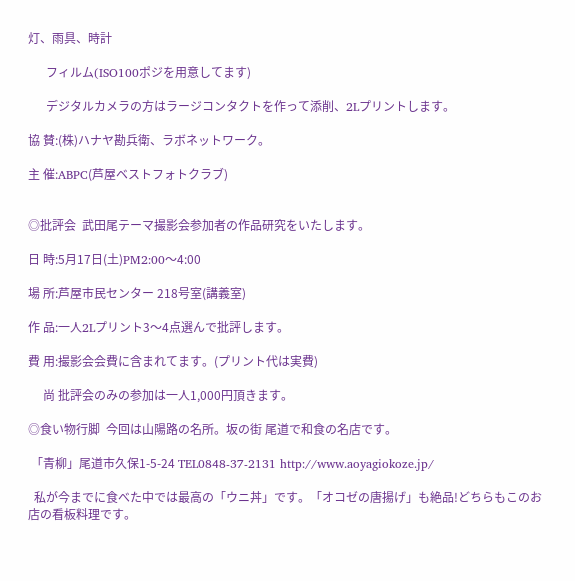灯、雨具、時計

      フィルム(ISO100ポジを用意してます)

      デジタルカメラの方はラージコンタクトを作って添削、2Lプリントします。

協 賛:(株)ハナヤ勘兵衛、ラボネットワーク。

主 催:ABPC(芦屋ベストフォトクラブ)


◎批評会  武田尾テーマ撮影会参加者の作品研究をいたします。

日 時:5月17日(土)PM2:00〜4:00

場 所:芦屋市民センター 218号室(講義室)

作 品:一人2Lプリント3〜4点選んで批評します。

費 用:撮影会会費に含まれてます。(プリント代は実費)

     尚 批評会のみの参加は一人1,000円頂きます。

◎食い物行脚  今回は山陽路の名所。坂の街 尾道で和食の名店です。

 「青柳」尾道市久保1-5-24 TEL0848-37-2131 http://www.aoyagiokoze.jp/

  私が今までに食べた中では最高の「ウニ丼」です。「オコゼの唐揚げ」も絶品!どちらもこのお店の看板料理です。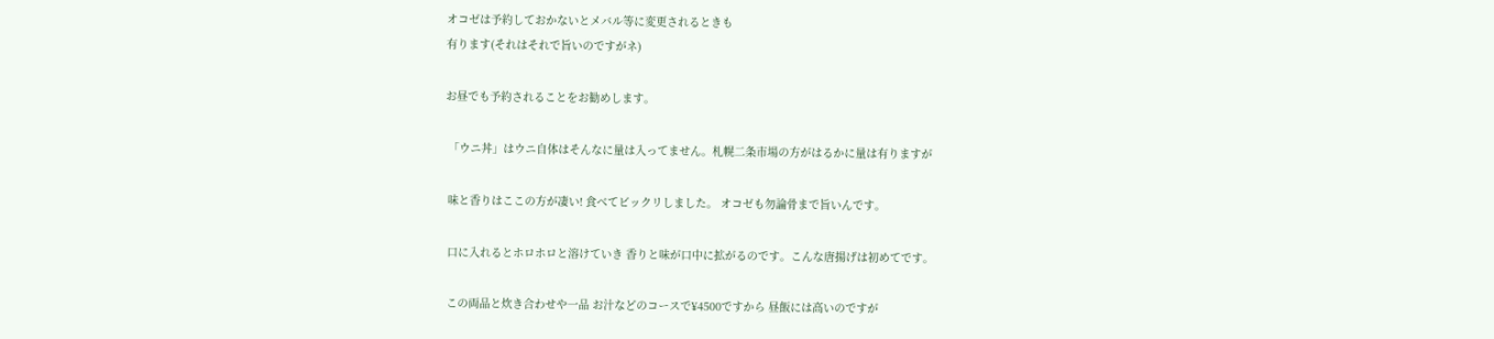オコゼは予約しておかないとメバル等に変更されるときも
有ります(それはそれで旨いのですがネ)

お昼でも予約されることをお勧めします。

 「ウニ丼」はウニ自体はそんなに量は入ってません。札幌二条市場の方がはるかに量は有りますが

 味と香りはここの方が凄い! 食べてビックリしました。 オコゼも勿論骨まで旨いんです。

 口に入れるとホロホロと溶けていき 香りと味が口中に拡がるのです。こんな唐揚げは初めてです。

 この両品と炊き合わせや一品 お汁などのコースで¥4500ですから 昼飯には高いのですが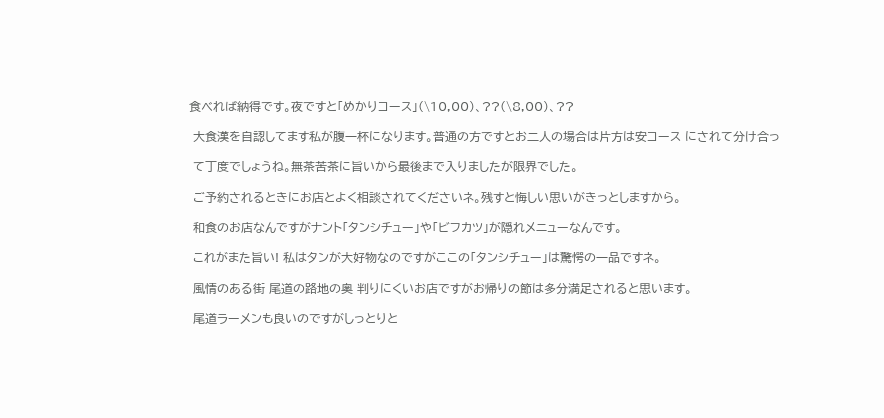食べれば納得です。夜ですと「めかりコース」(\10,00)、??(\8,00)、??

 大食漢を自認してます私が腹一杯になります。普通の方ですとお二人の場合は片方は安コース にされて分け合っ

 て丁度でしょうね。無茶苦茶に旨いから最後まで入りましたが限界でした。

 ご予約されるときにお店とよく相談されてくださいネ。残すと悔しい思いがきっとしますから。

 和食のお店なんですがナント「タンシチュー」や「ビフカツ」が隠れメニューなんです。

 これがまた旨い! 私はタンが大好物なのですがここの「タンシチュー」は驚愕の一品ですネ。

 風情のある街 尾道の路地の奥 判りにくいお店ですがお帰りの節は多分満足されると思います。

 尾道ラーメンも良いのですがしっとりと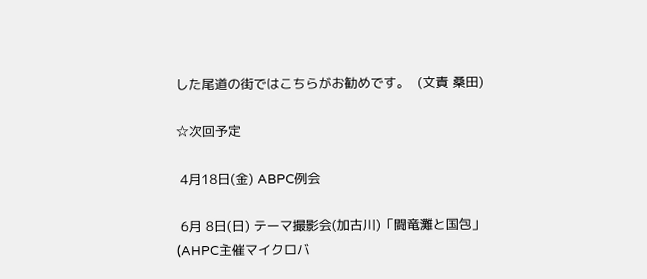した尾道の街ではこちらがお勧めです。  (文責 桑田)

☆次回予定

 4月18日(金) ABPC例会

 6月 8日(日) テーマ撮影会(加古川)「闘竜灘と国包」(AHPC主催マイクロバ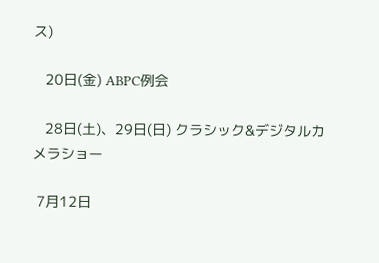ス)

   20日(金) ABPC例会

   28日(土)、29日(日) クラシック&デジタルカメラショー

 7月12日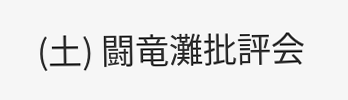(土) 闘竜灘批評会